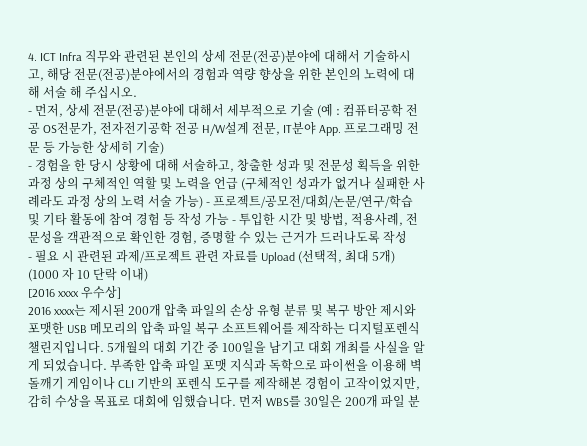4. ICT Infra 직무와 관련된 본인의 상세 전문(전공)분야에 대해서 기술하시고, 해당 전문(전공)분야에서의 경험과 역량 향상을 위한 본인의 노력에 대해 서술 해 주십시오.
- 먼저, 상세 전문(전공)분야에 대해서 세부적으로 기술 (예 : 컴퓨터공학 전공 OS전문가, 전자전기공학 전공 H/W설계 전문, IT분야 App. 프로그래밍 전문 등 가능한 상세히 기술)
- 경험을 한 당시 상황에 대해 서술하고, 창출한 성과 및 전문성 획득을 위한 과정 상의 구체적인 역할 및 노력을 언급 (구체적인 성과가 없거나 실패한 사례라도 과정 상의 노력 서술 가능) - 프로젝트/공모전/대회/논문/연구/학습 및 기타 활동에 참여 경험 등 작성 가능 - 투입한 시간 및 방법, 적용사례, 전문성을 객관적으로 확인한 경험, 증명할 수 있는 근거가 드러나도록 작성
- 필요 시 관련된 과제/프로젝트 관련 자료를 Upload (선택적, 최대 5개) (1000 자 10 단락 이내)
[2016 xxxx 우수상]
2016 xxxx는 제시된 200개 압축 파일의 손상 유형 분류 및 복구 방안 제시와 포맷한 USB 메모리의 압축 파일 복구 소프트웨어를 제작하는 디지털포렌식 챌린지입니다. 5개월의 대회 기간 중 100일을 남기고 대회 개최를 사실을 알게 되었습니다. 부족한 압축 파일 포맷 지식과 독학으로 파이썬을 이용해 벽돌깨기 게임이나 CLI 기반의 포렌식 도구를 제작해본 경험이 고작이었지만, 감히 수상을 목표로 대회에 임했습니다. 먼저 WBS를 30일은 200개 파일 분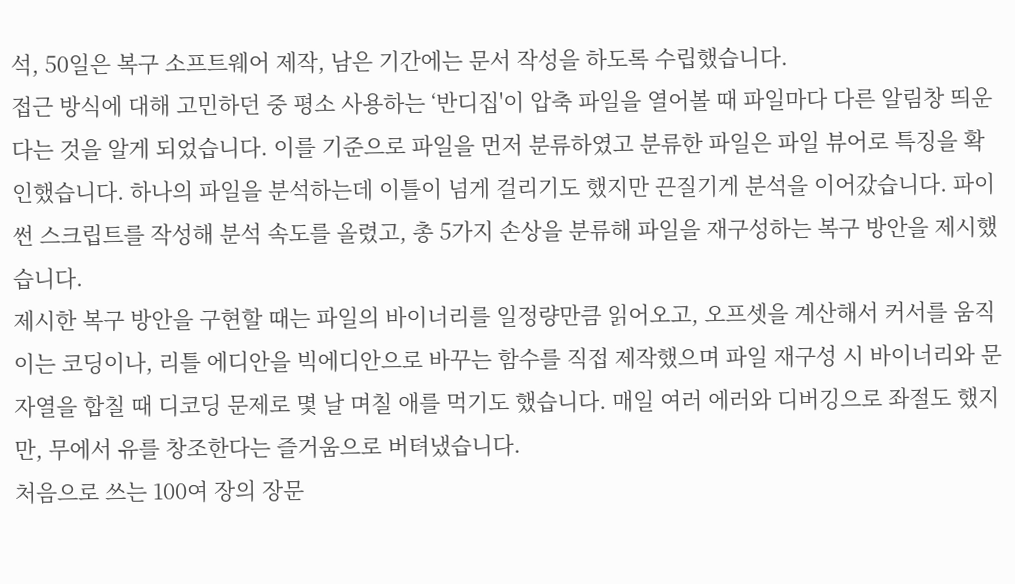석, 50일은 복구 소프트웨어 제작, 남은 기간에는 문서 작성을 하도록 수립했습니다.
접근 방식에 대해 고민하던 중 평소 사용하는 ‘반디집'이 압축 파일을 열어볼 때 파일마다 다른 알림창 띄운다는 것을 알게 되었습니다. 이를 기준으로 파일을 먼저 분류하였고 분류한 파일은 파일 뷰어로 특징을 확인했습니다. 하나의 파일을 분석하는데 이틀이 넘게 걸리기도 했지만 끈질기게 분석을 이어갔습니다. 파이썬 스크립트를 작성해 분석 속도를 올렸고, 총 5가지 손상을 분류해 파일을 재구성하는 복구 방안을 제시했습니다.
제시한 복구 방안을 구현할 때는 파일의 바이너리를 일정량만큼 읽어오고, 오프셋을 계산해서 커서를 움직이는 코딩이나, 리틀 에디안을 빅에디안으로 바꾸는 함수를 직접 제작했으며 파일 재구성 시 바이너리와 문자열을 합칠 때 디코딩 문제로 몇 날 며칠 애를 먹기도 했습니다. 매일 여러 에러와 디버깅으로 좌절도 했지만, 무에서 유를 창조한다는 즐거움으로 버텨냈습니다.
처음으로 쓰는 100여 장의 장문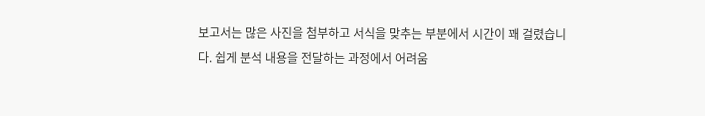보고서는 많은 사진을 첨부하고 서식을 맞추는 부분에서 시간이 꽤 걸렸습니다. 쉽게 분석 내용을 전달하는 과정에서 어려움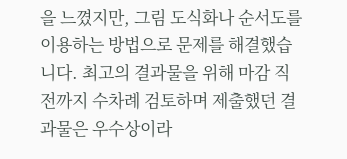을 느꼈지만, 그림 도식화나 순서도를 이용하는 방법으로 문제를 해결했습니다. 최고의 결과물을 위해 마감 직전까지 수차례 검토하며 제출했던 결과물은 우수상이라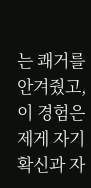는 쾌거를 안겨줬고, 이 경험은 제게 자기 확신과 자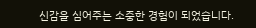신감을 심어주는 소중한 경험이 되었습니다.